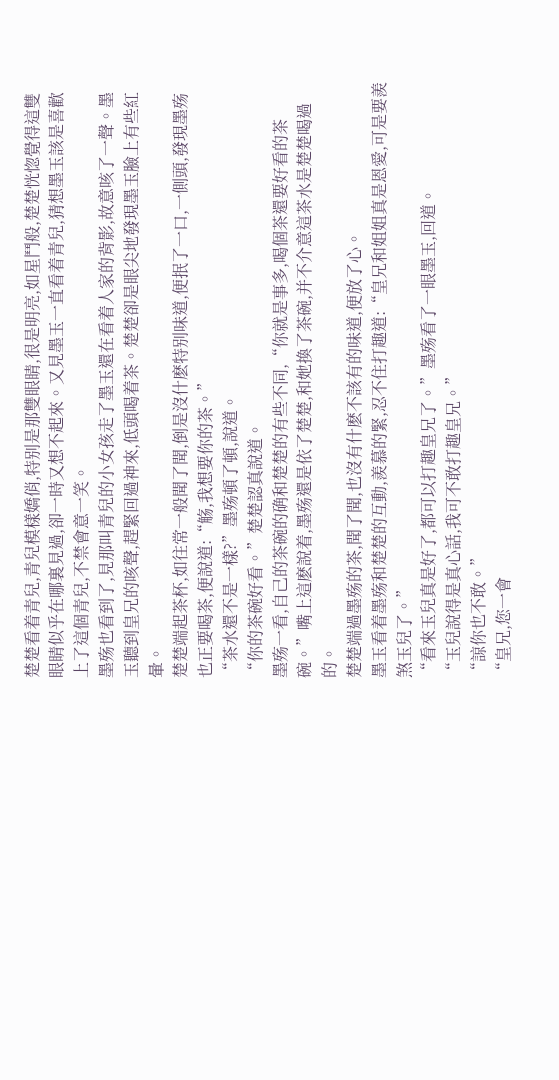楚楚看着青兒,青兒模樣嬌俏,特别是那雙眼睛,很是明亮,如星鬥般,楚楚恍惚覺得這雙眼睛似乎在哪裏見過,卻一時又想不起來。又見墨玉一直看着青兒,猜想墨玉該是喜歡上了這個青兒,不禁會意一笑。
墨殇也看到了,見那叫青兒的小女孩走了墨玉還在看着人家的背影,故意咳了一聲。墨玉聽到皇兄的咳聲,趕緊回過神來,低頭喝着茶。楚楚卻是眼尖地發現墨玉臉上有些紅暈。
楚楚端起茶杯,如往常一般聞了聞,倒是沒什麽特别味道,便抿了一口,一側頭,發現墨殇也正要喝茶,便說道:“觞,我想要你的茶。”
“茶水還不是一樣?”墨殇頓了頓,說道。
“你的茶碗好看。”楚楚認真說道。
墨殇一看,自己的茶碗的确和楚楚的有些不同,“你就是事多,喝個茶還要好看的茶碗。”嘴上這麽說着,墨殇還是依了楚楚,和她換了茶碗,并不介意這茶水是楚楚喝過的。
楚楚端過墨殇的茶,聞了聞,也沒有什麽不該有的味道,便放了心。
墨玉看着墨殇和楚楚的互動,羨慕的緊,忍不住打趣道:“皇兄和姐姐真是恩愛,可是要羨煞玉兒了。”
“看來玉兒真是好了,都可以打趣皇兄了。”墨殇看了一眼墨玉,回道。
“玉兒說得是真心話,我可不敢打趣皇兄。”
“諒你也不敢。”
“皇兄,您一會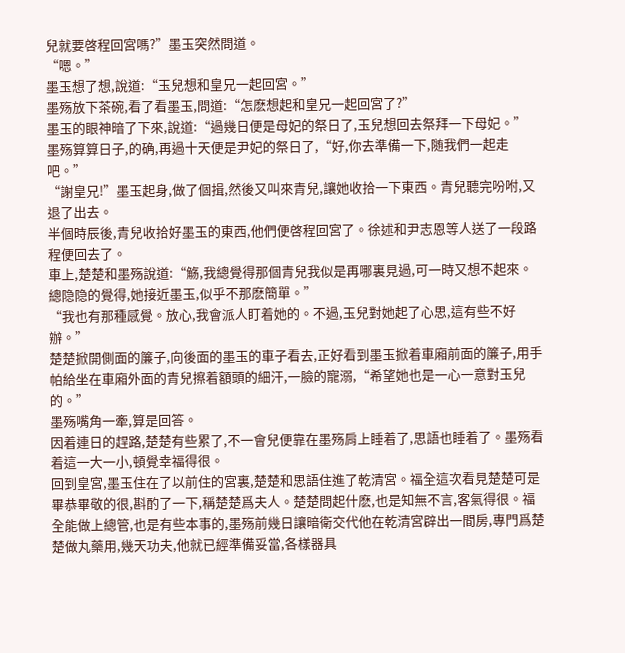兒就要啓程回宮嗎?”墨玉突然問道。
“嗯。”
墨玉想了想,說道:“玉兒想和皇兄一起回宮。”
墨殇放下茶碗,看了看墨玉,問道:“怎麽想起和皇兄一起回宮了?”
墨玉的眼神暗了下來,說道:“過幾日便是母妃的祭日了,玉兒想回去祭拜一下母妃。”
墨殇算算日子,的确,再過十天便是尹妃的祭日了,“好,你去準備一下,随我們一起走吧。”
“謝皇兄!”墨玉起身,做了個揖,然後又叫來青兒,讓她收拾一下東西。青兒聽完吩咐,又退了出去。
半個時辰後,青兒收拾好墨玉的東西,他們便啓程回宮了。徐述和尹志恩等人送了一段路程便回去了。
車上,楚楚和墨殇說道:“觞,我總覺得那個青兒我似是再哪裏見過,可一時又想不起來。總隐隐的覺得,她接近墨玉,似乎不那麽簡單。”
“我也有那種感覺。放心,我會派人盯着她的。不過,玉兒對她起了心思,這有些不好辦。”
楚楚掀開側面的簾子,向後面的墨玉的車子看去,正好看到墨玉掀着車廂前面的簾子,用手帕給坐在車廂外面的青兒擦着額頭的細汗,一臉的寵溺,“希望她也是一心一意對玉兒的。”
墨殇嘴角一牽,算是回答。
因着連日的趕路,楚楚有些累了,不一會兒便靠在墨殇肩上睡着了,思語也睡着了。墨殇看着這一大一小,頓覺幸福得很。
回到皇宮,墨玉住在了以前住的宮裏,楚楚和思語住進了乾清宮。福全這次看見楚楚可是畢恭畢敬的很,斟酌了一下,稱楚楚爲夫人。楚楚問起什麽,也是知無不言,客氣得很。福全能做上總管,也是有些本事的,墨殇前幾日讓暗衛交代他在乾清宮辟出一間房,專門爲楚楚做丸藥用,幾天功夫,他就已經準備妥當,各樣器具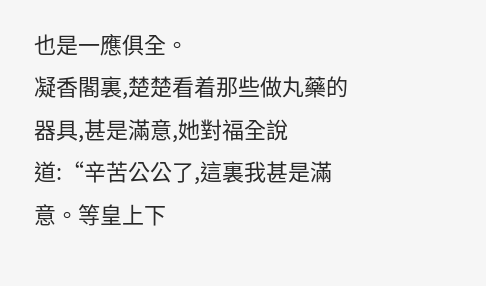也是一應俱全。
凝香閣裏,楚楚看着那些做丸藥的器具,甚是滿意,她對福全說道:“辛苦公公了,這裏我甚是滿意。等皇上下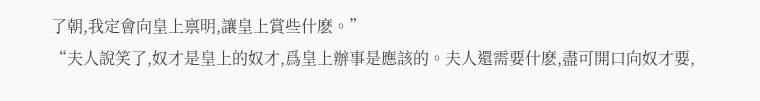了朝,我定會向皇上禀明,讓皇上賞些什麽。”
“夫人說笑了,奴才是皇上的奴才,爲皇上辦事是應該的。夫人還需要什麽,盡可開口向奴才要,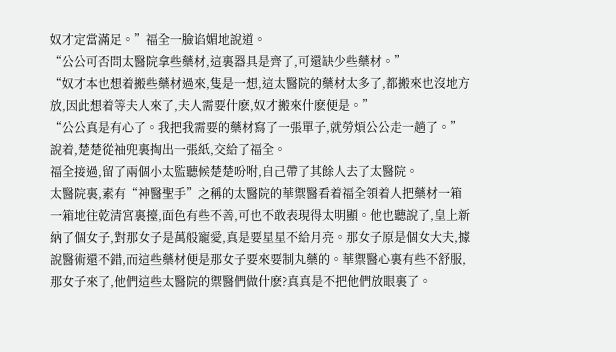奴才定當滿足。”福全一臉谄媚地說道。
“公公可否問太醫院拿些藥材,這裏器具是齊了,可還缺少些藥材。”
“奴才本也想着搬些藥材過來,隻是一想,這太醫院的藥材太多了,都搬來也沒地方放,因此想着等夫人來了,夫人需要什麽,奴才搬來什麽便是。”
“公公真是有心了。我把我需要的藥材寫了一張單子,就勞煩公公走一趟了。”說着,楚楚從袖兜裏掏出一張紙,交給了福全。
福全接過,留了兩個小太監聽候楚楚吩咐,自己帶了其餘人去了太醫院。
太醫院裏,素有“神醫聖手”之稱的太醫院的華禦醫看着福全領着人把藥材一箱一箱地往乾清宮裏擡,面色有些不善,可也不敢表現得太明顯。他也聽說了,皇上新納了個女子,對那女子是萬般寵愛,真是要星星不給月亮。那女子原是個女大夫,據說醫術還不錯,而這些藥材便是那女子要來要制丸藥的。華禦醫心裏有些不舒服,那女子來了,他們這些太醫院的禦醫們做什麽?真真是不把他們放眼裏了。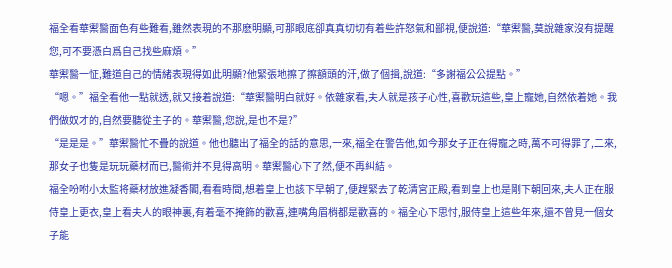福全看華禦醫面色有些難看,雖然表現的不那麽明顯,可那眼底卻真真切切有着些許怒氣和鄙視,便說道:“華禦醫,莫說雜家沒有提醒您,可不要憑白爲自己找些麻煩。”
華禦醫一怔,難道自己的情緒表現得如此明顯?他緊張地擦了擦額頭的汗,做了個揖,說道:“多謝福公公提點。”
“嗯。”福全看他一點就透,就又接着說道:“華禦醫明白就好。依雜家看,夫人就是孩子心性,喜歡玩這些,皇上寵她,自然依着她。我們做奴才的,自然要聽從主子的。華禦醫,您說,是也不是?”
“是是是。”華禦醫忙不疊的說道。他也聽出了福全的話的意思,一來,福全在警告他,如今那女子正在得寵之時,萬不可得罪了,二來,那女子也隻是玩玩藥材而已,醫術并不見得高明。華禦醫心下了然,便不再糾結。
福全吩咐小太監将藥材放進凝香閣,看看時間,想着皇上也該下早朝了,便趕緊去了乾清宮正殿,看到皇上也是剛下朝回來,夫人正在服侍皇上更衣,皇上看夫人的眼神裏,有着毫不掩飾的歡喜,連嘴角眉梢都是歡喜的。福全心下思忖,服侍皇上這些年來,還不曾見一個女子能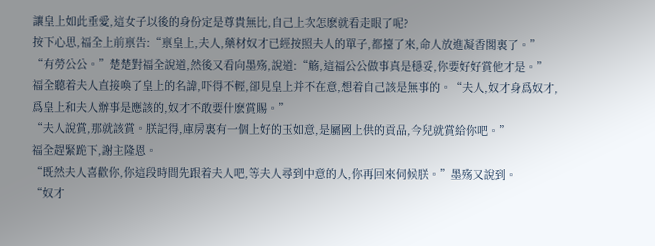讓皇上如此垂愛,這女子以後的身份定是尊貴無比,自己上次怎麽就看走眼了呢?
按下心思,福全上前禀告:“禀皇上,夫人,藥材奴才已經按照夫人的單子,都擡了來,命人放進凝香閣裏了。”
“有勞公公。”楚楚對福全說道,然後又看向墨殇,說道:“觞,這福公公做事真是穩妥,你要好好賞他才是。”
福全聽着夫人直接喚了皇上的名諱,吓得不輕,卻見皇上并不在意,想着自己該是無事的。“夫人,奴才身爲奴才,爲皇上和夫人辦事是應該的,奴才不敢要什麽賞賜。”
“夫人說賞,那就該賞。朕記得,庫房裏有一個上好的玉如意,是屬國上供的貢品,今兒就賞給你吧。”
福全趕緊跪下,謝主隆恩。
“既然夫人喜歡你,你這段時間先跟着夫人吧,等夫人尋到中意的人,你再回來伺候朕。”墨殇又說到。
“奴才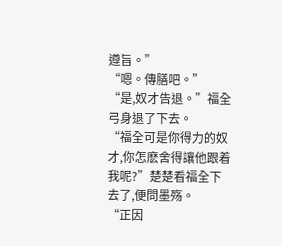遵旨。”
“嗯。傳膳吧。”
“是,奴才告退。”福全弓身退了下去。
“福全可是你得力的奴才,你怎麽舍得讓他跟着我呢?”楚楚看福全下去了,便問墨殇。
“正因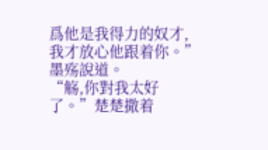爲他是我得力的奴才,我才放心他跟着你。”墨殇說道。
“觞,你對我太好了。”楚楚撒着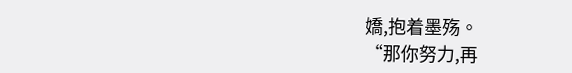嬌,抱着墨殇。
“那你努力,再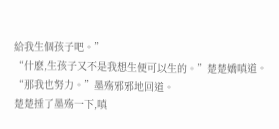給我生個孩子吧。”
“什麽,生孩子又不是我想生便可以生的。”楚楚嬌嗔道。
“那我也努力。”墨殇邪邪地回道。
楚楚捶了墨殇一下,嗔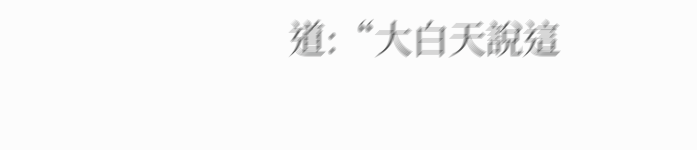道:“大白天說這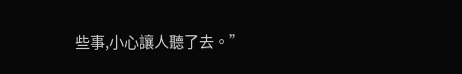些事,小心讓人聽了去。”